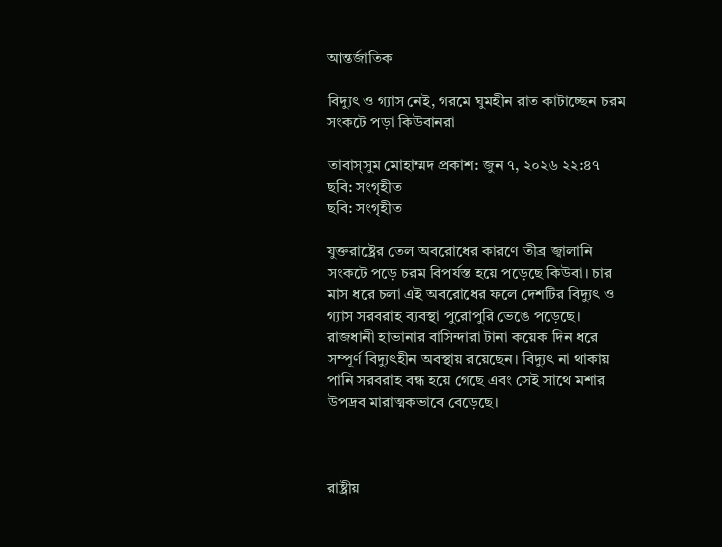আন্তর্জাতিক

বিদ্যুৎ ও গ্যাস নেই, গরমে ঘুমহীন রাত কাটাচ্ছেন চরম সংকটে পড়া কিউবানরা

তাবাস্সুম মোহাম্মদ প্রকাশ: জুন ৭, ২০২৬ ২২:৪৭
ছবি: সংগৃহীত
ছবি: সংগৃহীত

যুক্তরাষ্ট্রের তেল অবরোধের কারণে তীব্র জ্বালানি সংকটে পড়ে চরম বিপর্যস্ত হয়ে পড়েছে কিউবা। চার মাস ধরে চলা এই অবরোধের ফলে দেশটির বিদ্যুৎ ও গ্যাস সরবরাহ ব্যবস্থা পুরোপুরি ভেঙে পড়েছে। রাজধানী হাভানার বাসিন্দারা টানা কয়েক দিন ধরে সম্পূর্ণ বিদ্যুৎহীন অবস্থায় রয়েছেন। বিদ্যুৎ না থাকায় পানি সরবরাহ বন্ধ হয়ে গেছে এবং সেই সাথে মশার উপদ্রব মারাত্মকভাবে বেড়েছে।



রাষ্ট্রীয়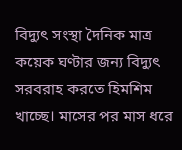বিদ্যুৎ সংস্থা দৈনিক মাত্র কয়েক ঘণ্টার জন্য বিদ্যুৎ সরবরাহ করতে হিমশিম খাচ্ছে। মাসের পর মাস ধরে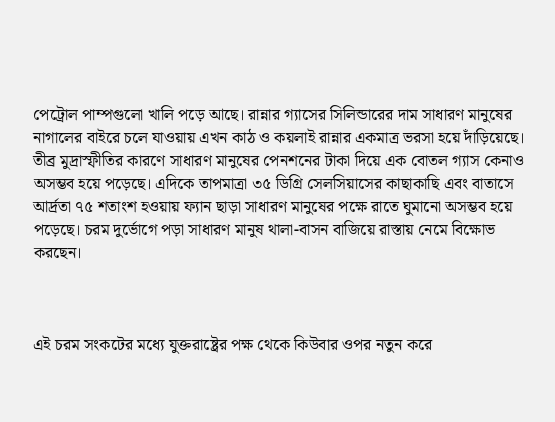পেট্রোল পাম্পগুলো খালি পড়ে আছে। রান্নার গ্যাসের সিলিন্ডারের দাম সাধারণ মানুষের নাগালের বাইরে চলে যাওয়ায় এখন কাঠ ও কয়লাই রান্নার একমাত্র ভরসা হয়ে দাঁড়িয়েছে। তীব্র মুদ্রাস্ফীতির কারণে সাধারণ মানুষের পেনশনের টাকা দিয়ে এক বোতল গ্যাস কেনাও অসম্ভব হয়ে পড়েছে। এদিকে তাপমাত্রা ৩৫ ডিগ্রি সেলসিয়াসের কাছাকাছি এবং বাতাসে আর্দ্রতা ৭৫ শতাংশ হওয়ায় ফ্যান ছাড়া সাধারণ মানুষের পক্ষে রাতে ঘুমানো অসম্ভব হয়ে পড়েছে। চরম দুর্ভোগে পড়া সাধারণ মানুষ থালা-বাসন বাজিয়ে রাস্তায় নেমে বিক্ষোভ করছেন।



এই চরম সংকটের মধ্যে যুক্তরাষ্ট্রের পক্ষ থেকে কিউবার ওপর নতুন করে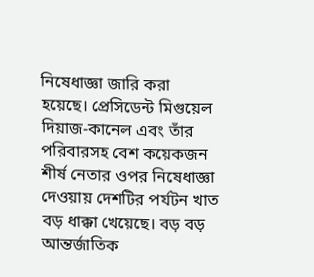নিষেধাজ্ঞা জারি করা হয়েছে। প্রেসিডেন্ট মিগুয়েল দিয়াজ-কানেল এবং তাঁর পরিবারসহ বেশ কয়েকজন শীর্ষ নেতার ওপর নিষেধাজ্ঞা দেওয়ায় দেশটির পর্যটন খাত বড় ধাক্কা খেয়েছে। বড় বড় আন্তর্জাতিক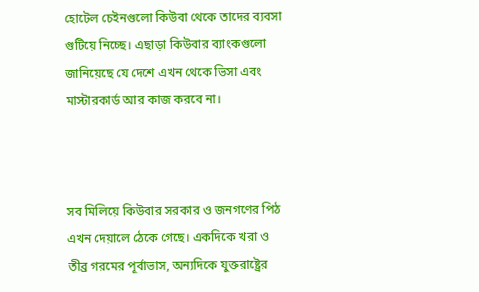হোটেল চেইনগুলো কিউবা থেকে তাদের ব্যবসা গুটিয়ে নিচ্ছে। এছাড়া কিউবার ব্যাংকগুলো জানিয়েছে যে দেশে এখন থেকে ভিসা এবং মাস্টারকার্ড আর কাজ করবে না।



সব মিলিয়ে কিউবার সরকার ও জনগণের পিঠ এখন দেয়ালে ঠেকে গেছে। একদিকে খরা ও তীব্র গরমের পূর্বাভাস, অন্যদিকে যুক্তরাষ্ট্রের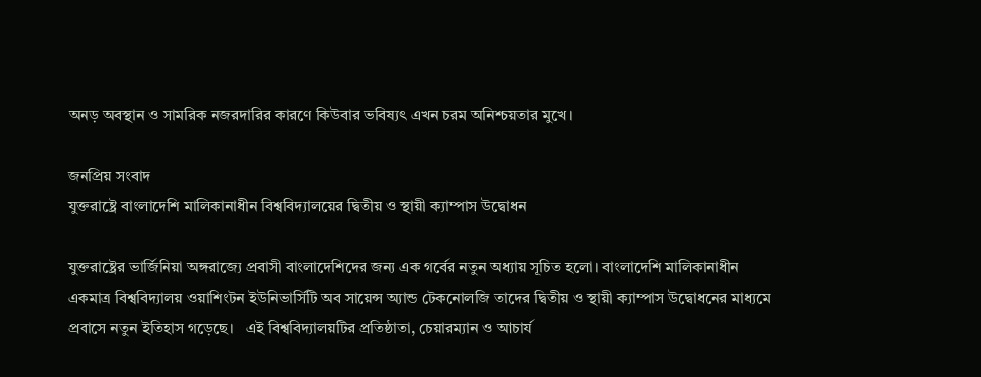অনড় অবস্থান ও সামরিক নজরদারির কারণে কিউবার ভবিষ্যৎ এখন চরম অনিশ্চয়তার মুখে।

জনপ্রিয় সংবাদ
যুক্তরাষ্ট্রে বাংলাদেশি মালিকানাধীন বিশ্ববিদ্যালয়ের দ্বিতীয় ও স্থায়ী ক্যাম্পাস উদ্বোধন

যুক্তরাষ্ট্রের ভার্জিনিয়া অঙ্গরাজ্যে প্রবাসী বাংলাদেশিদের জন্য এক গর্বের নতুন অধ্যায় সূচিত হলো। বাংলাদেশি মালিকানাধীন একমাত্র বিশ্ববিদ্যালয় ওয়াশিংটন ইউনিভার্সিটি অব সায়েন্স অ্যান্ড টেকনোলজি তাদের দ্বিতীয় ও স্থায়ী ক্যাম্পাস উদ্বোধনের মাধ্যমে প্রবাসে নতুন ইতিহাস গড়েছে।   এই বিশ্ববিদ্যালয়টির প্রতিষ্ঠাতা, চেয়ারম্যান ও আচার্য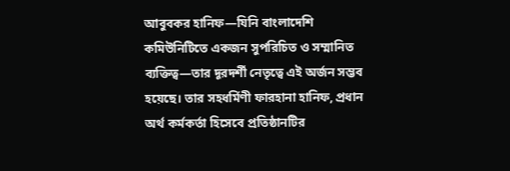আবুবকর হানিফ—যিনি বাংলাদেশি কমিউনিটিতে একজন সুপরিচিত ও সম্মানিত ব্যক্তিত্ব—তার দূরদর্শী নেতৃত্বে এই অর্জন সম্ভব হয়েছে। তার সহধর্মিণী ফারহানা হানিফ, প্রধান অর্থ কর্মকর্তা হিসেবে প্রতিষ্ঠানটির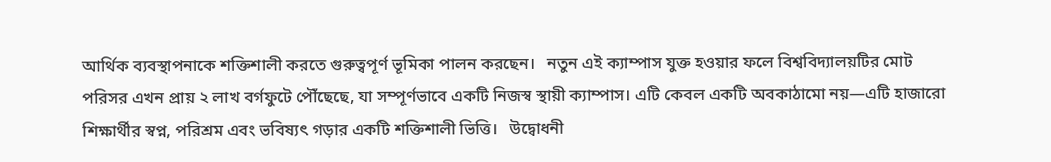আর্থিক ব্যবস্থাপনাকে শক্তিশালী করতে গুরুত্বপূর্ণ ভূমিকা পালন করছেন।   নতুন এই ক্যাম্পাস যুক্ত হওয়ার ফলে বিশ্ববিদ্যালয়টির মোট পরিসর এখন প্রায় ২ লাখ বর্গফুটে পৌঁছেছে, যা সম্পূর্ণভাবে একটি নিজস্ব স্থায়ী ক্যাম্পাস। এটি কেবল একটি অবকাঠামো নয়—এটি হাজারো শিক্ষার্থীর স্বপ্ন, পরিশ্রম এবং ভবিষ্যৎ গড়ার একটি শক্তিশালী ভিত্তি।   উদ্বোধনী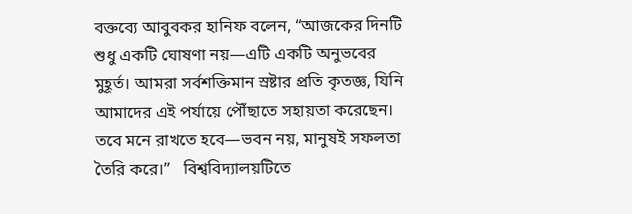বক্তব্যে আবুবকর হানিফ বলেন, “আজকের দিনটি শুধু একটি ঘোষণা নয়—এটি একটি অনুভবের মুহূর্ত। আমরা সর্বশক্তিমান স্রষ্টার প্রতি কৃতজ্ঞ, যিনি আমাদের এই পর্যায়ে পৌঁছাতে সহায়তা করেছেন। তবে মনে রাখতে হবে—ভবন নয়, মানুষই সফলতা তৈরি করে।”   বিশ্ববিদ্যালয়টিতে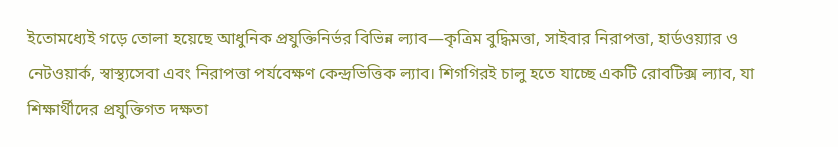ইতোমধ্যেই গড়ে তোলা হয়েছে আধুনিক প্রযুক্তিনির্ভর বিভিন্ন ল্যাব—কৃত্রিম বুদ্ধিমত্তা, সাইবার নিরাপত্তা, হার্ডওয়্যার ও নেটওয়ার্ক, স্বাস্থ্যসেবা এবং নিরাপত্তা পর্যবেক্ষণ কেন্দ্রভিত্তিক ল্যাব। শিগগিরই চালু হতে যাচ্ছে একটি রোবটিক্স ল্যাব, যা শিক্ষার্থীদের প্রযুক্তিগত দক্ষতা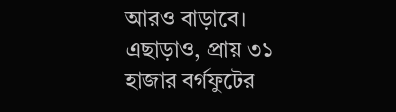আরও বাড়াবে।   এছাড়াও, প্রায় ৩১ হাজার বর্গফুটের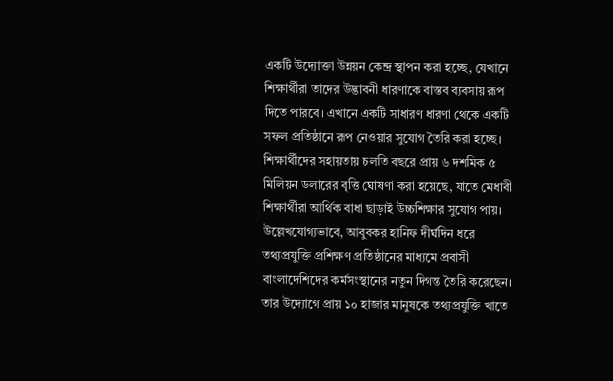একটি উদ্যোক্তা উন্নয়ন কেন্দ্র স্থাপন করা হচ্ছে, যেখানে শিক্ষার্থীরা তাদের উদ্ভাবনী ধারণাকে বাস্তব ব্যবসায় রূপ দিতে পারবে। এখানে একটি সাধারণ ধারণা থেকে একটি সফল প্রতিষ্ঠানে রূপ নেওয়ার সুযোগ তৈরি করা হচ্ছে।   শিক্ষার্থীদের সহায়তায় চলতি বছরে প্রায় ৬ দশমিক ৫ মিলিয়ন ডলারের বৃত্তি ঘোষণা করা হয়েছে, যাতে মেধাবী শিক্ষার্থীরা আর্থিক বাধা ছাড়াই উচ্চশিক্ষার সুযোগ পায়।   উল্লেখযোগ্যভাবে, আবুবকর হানিফ দীর্ঘদিন ধরে তথ্যপ্রযুক্তি প্রশিক্ষণ প্রতিষ্ঠানের মাধ্যমে প্রবাসী বাংলাদেশিদের কর্মসংস্থানের নতুন দিগন্ত তৈরি করেছেন। তার উদ্যোগে প্রায় ১০ হাজার মানুষকে তথ্যপ্রযুক্তি খাতে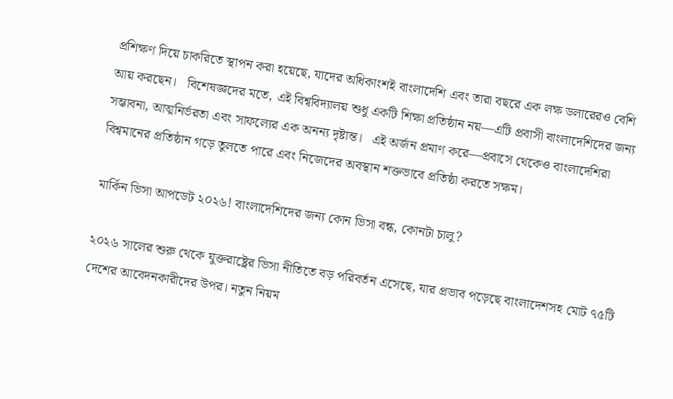প্রশিক্ষণ দিয়ে চাকরিতে স্থাপন করা হয়েছে, যাদের অধিকাংশই বাংলাদেশি এবং তারা বছরে এক লক্ষ ডলারেরও বেশি আয় করছেন।   বিশেষজ্ঞদের মতে, এই বিশ্ববিদ্যালয় শুধু একটি শিক্ষা প্রতিষ্ঠান নয়—এটি প্রবাসী বাংলাদেশিদের জন্য সম্ভাবনা, আত্মনির্ভরতা এবং সাফল্যের এক অনন্য দৃষ্টান্ত।   এই অর্জন প্রমাণ করে—প্রবাসে থেকেও বাংলাদেশিরা বিশ্বমানের প্রতিষ্ঠান গড়ে তুলতে পারে এবং নিজেদের অবস্থান শক্তভাবে প্রতিষ্ঠা করতে সক্ষম।

মার্কিন ভিসা আপডেট ২০২৬! বাংলাদেশিদের জন্য কোন ভিসা বন্ধ, কোনটা চালু?

২০২৬ সালের শুরু থেকে যুক্তরাষ্ট্রের ভিসা নীতিতে বড় পরিবর্তন এসেছে, যার প্রভাব পড়েছে বাংলাদেশসহ মোট ৭৫টি দেশের আবেদনকারীদের উপর। নতুন নিয়ম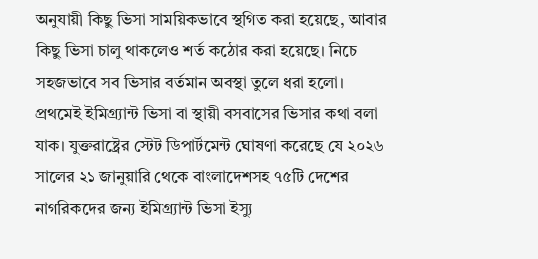অনুযায়ী কিছু ভিসা সাময়িকভাবে স্থগিত করা হয়েছে, আবার কিছু ভিসা চালু থাকলেও শর্ত কঠোর করা হয়েছে। নিচে সহজভাবে সব ভিসার বর্তমান অবস্থা তুলে ধরা হলো।   প্রথমেই ইমিগ্র্যান্ট ভিসা বা স্থায়ী বসবাসের ভিসার কথা বলা যাক। যুক্তরাষ্ট্রের স্টেট ডিপার্টমেন্ট ঘোষণা করেছে যে ২০২৬ সালের ২১ জানুয়ারি থেকে বাংলাদেশসহ ৭৫টি দেশের নাগরিকদের জন্য ইমিগ্র্যান্ট ভিসা ইস্যু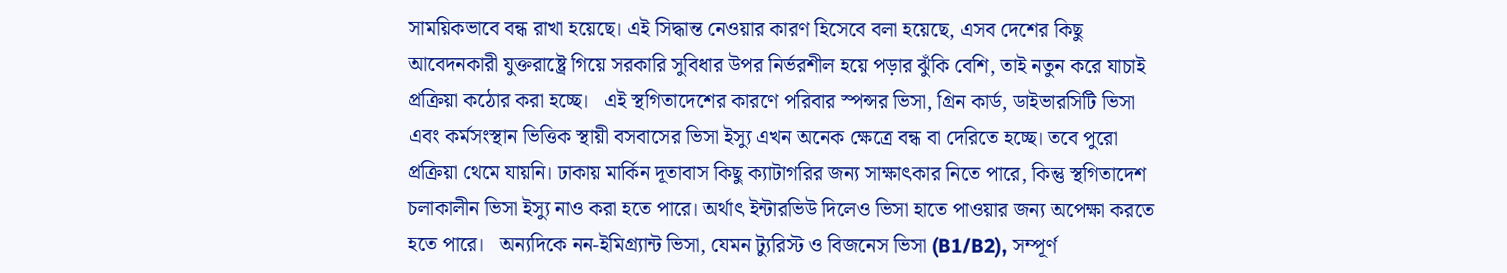সাময়িকভাবে বন্ধ রাখা হয়েছে। এই সিদ্ধান্ত নেওয়ার কারণ হিসেবে বলা হয়েছে, এসব দেশের কিছু আবেদনকারী যুক্তরাষ্ট্রে গিয়ে সরকারি সুবিধার উপর নির্ভরশীল হয়ে পড়ার ঝুঁকি বেশি, তাই নতুন করে যাচাই প্রক্রিয়া কঠোর করা হচ্ছে।   এই স্থগিতাদেশের কারণে পরিবার স্পন্সর ভিসা, গ্রিন কার্ড, ডাইভারসিটি ভিসা এবং কর্মসংস্থান ভিত্তিক স্থায়ী বসবাসের ভিসা ইস্যু এখন অনেক ক্ষেত্রে বন্ধ বা দেরিতে হচ্ছে। তবে পুরো প্রক্রিয়া থেমে যায়নি। ঢাকায় মার্কিন দূতাবাস কিছু ক্যাটাগরির জন্য সাক্ষাৎকার নিতে পারে, কিন্তু স্থগিতাদেশ চলাকালীন ভিসা ইস্যু নাও করা হতে পারে। অর্থাৎ ইন্টারভিউ দিলেও ভিসা হাতে পাওয়ার জন্য অপেক্ষা করতে হতে পারে।   অন্যদিকে নন-ইমিগ্র্যান্ট ভিসা, যেমন ট্যুরিস্ট ও বিজনেস ভিসা (B1/B2), সম্পূর্ণ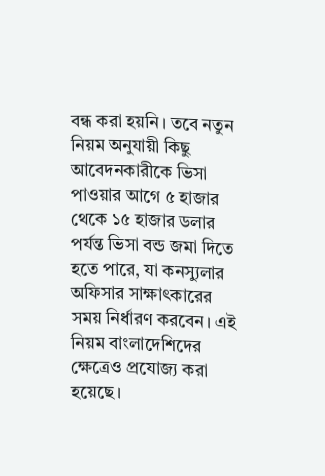বন্ধ করা হয়নি। তবে নতুন নিয়ম অনুযায়ী কিছু আবেদনকারীকে ভিসা পাওয়ার আগে ৫ হাজার থেকে ১৫ হাজার ডলার পর্যন্ত ভিসা বন্ড জমা দিতে হতে পারে, যা কনস্যুলার অফিসার সাক্ষাৎকারের সময় নির্ধারণ করবেন। এই নিয়ম বাংলাদেশিদের ক্ষেত্রেও প্রযোজ্য করা হয়েছে।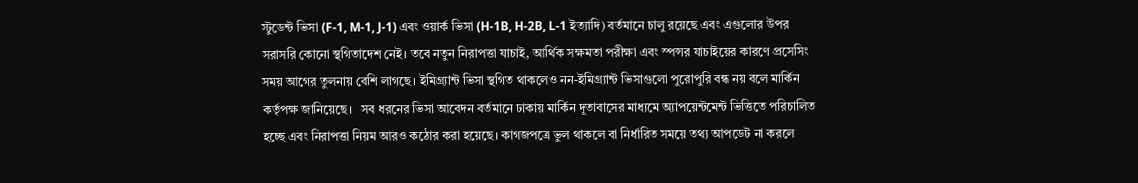স্টুডেন্ট ভিসা (F-1, M-1, J-1) এবং ওয়ার্ক ভিসা (H-1B, H-2B, L-1 ইত্যাদি) বর্তমানে চালু রয়েছে এবং এগুলোর উপর সরাসরি কোনো স্থগিতাদেশ নেই। তবে নতুন নিরাপত্তা যাচাই, আর্থিক সক্ষমতা পরীক্ষা এবং স্পন্সর যাচাইয়ের কারণে প্রসেসিং সময় আগের তুলনায় বেশি লাগছে। ইমিগ্র্যান্ট ভিসা স্থগিত থাকলেও নন-ইমিগ্র্যান্ট ভিসাগুলো পুরোপুরি বন্ধ নয় বলে মার্কিন কর্তৃপক্ষ জানিয়েছে।   সব ধরনের ভিসা আবেদন বর্তমানে ঢাকায় মার্কিন দূতাবাসের মাধ্যমে অ্যাপয়েন্টমেন্ট ভিত্তিতে পরিচালিত হচ্ছে এবং নিরাপত্তা নিয়ম আরও কঠোর করা হয়েছে। কাগজপত্রে ভুল থাকলে বা নির্ধারিত সময়ে তথ্য আপডেট না করলে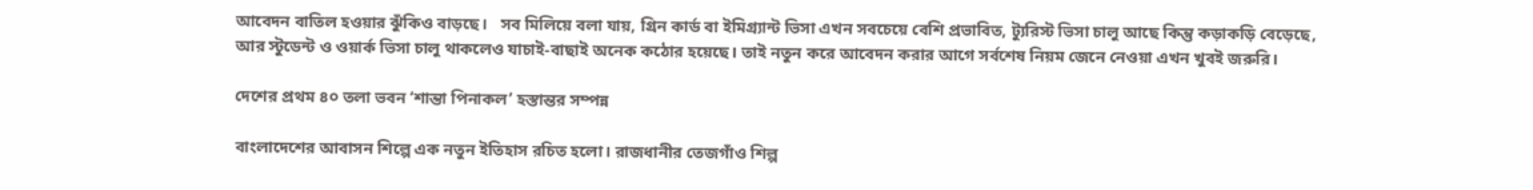আবেদন বাতিল হওয়ার ঝুঁকিও বাড়ছে।   সব মিলিয়ে বলা যায়, গ্রিন কার্ড বা ইমিগ্র্যান্ট ভিসা এখন সবচেয়ে বেশি প্রভাবিত, ট্যুরিস্ট ভিসা চালু আছে কিন্তু কড়াকড়ি বেড়েছে, আর স্টুডেন্ট ও ওয়ার্ক ভিসা চালু থাকলেও যাচাই-বাছাই অনেক কঠোর হয়েছে। তাই নতুন করে আবেদন করার আগে সর্বশেষ নিয়ম জেনে নেওয়া এখন খুবই জরুরি।

দেশের প্রথম ৪০ তলা ভবন ‘শান্তা পিনাকল’ হস্তান্তর সম্পন্ন

বাংলাদেশের আবাসন শিল্পে এক নতুন ইতিহাস রচিত হলো। রাজধানীর তেজগাঁও শিল্প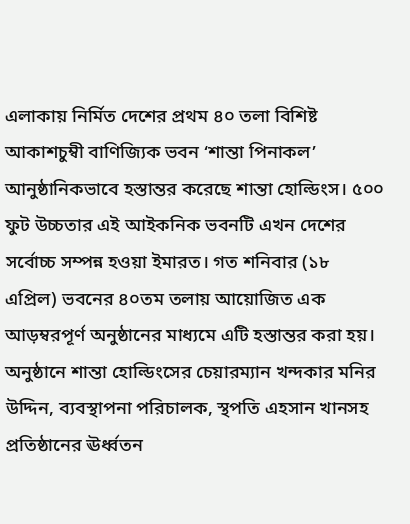এলাকায় নির্মিত দেশের প্রথম ৪০ তলা বিশিষ্ট আকাশচুম্বী বাণিজ্যিক ভবন ‘শান্তা পিনাকল’ আনুষ্ঠানিকভাবে হস্তান্তর করেছে শান্তা হোল্ডিংস। ৫০০ ফুট উচ্চতার এই আইকনিক ভবনটি এখন দেশের সর্বোচ্চ সম্পন্ন হওয়া ইমারত। গত শনিবার (১৮ এপ্রিল) ভবনের ৪০তম তলায় আয়োজিত এক আড়ম্বরপূর্ণ অনুষ্ঠানের মাধ্যমে এটি হস্তান্তর করা হয়। অনুষ্ঠানে শান্তা হোল্ডিংসের চেয়ারম্যান খন্দকার মনির উদ্দিন, ব্যবস্থাপনা পরিচালক, স্থপতি এহসান খানসহ প্রতিষ্ঠানের ঊর্ধ্বতন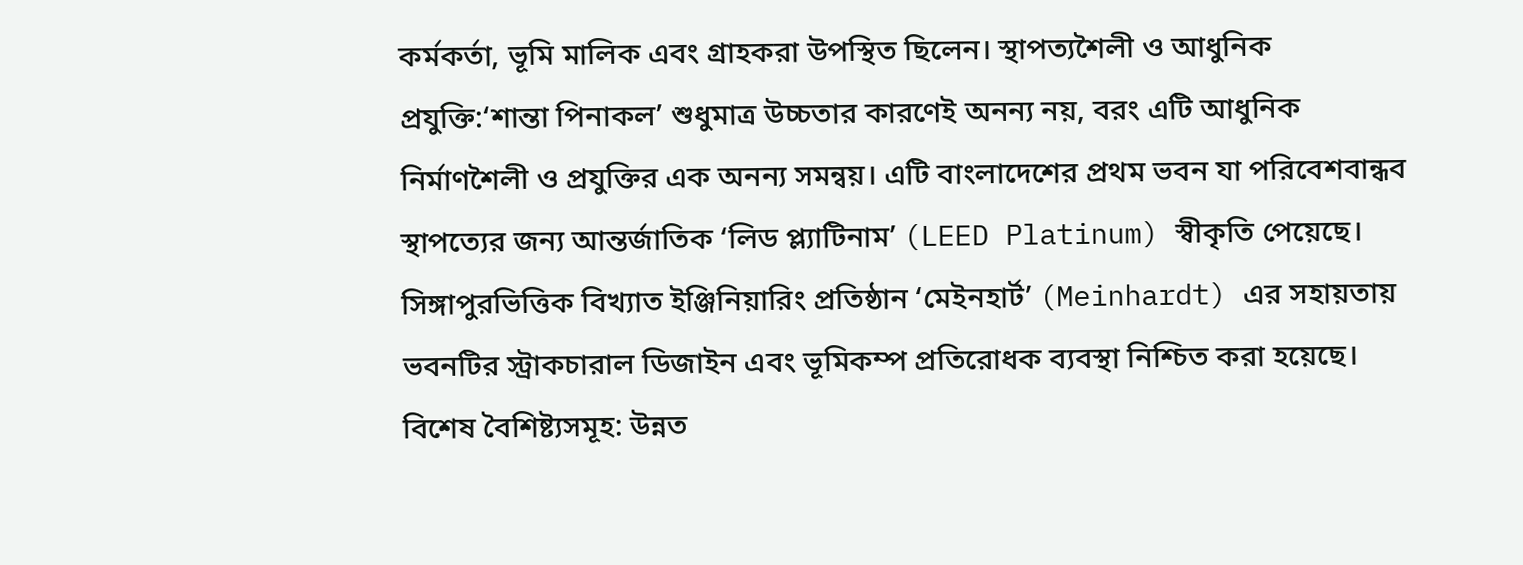কর্মকর্তা, ভূমি মালিক এবং গ্রাহকরা উপস্থিত ছিলেন। স্থাপত্যশৈলী ও আধুনিক প্রযুক্তি:‘শান্তা পিনাকল’ শুধুমাত্র উচ্চতার কারণেই অনন্য নয়, বরং এটি আধুনিক নির্মাণশৈলী ও প্রযুক্তির এক অনন্য সমন্বয়। এটি বাংলাদেশের প্রথম ভবন যা পরিবেশবান্ধব স্থাপত্যের জন্য আন্তর্জাতিক ‘লিড প্ল্যাটিনাম’ (LEED Platinum) স্বীকৃতি পেয়েছে। সিঙ্গাপুরভিত্তিক বিখ্যাত ইঞ্জিনিয়ারিং প্রতিষ্ঠান ‘মেইনহার্ট’ (Meinhardt) এর সহায়তায় ভবনটির স্ট্রাকচারাল ডিজাইন এবং ভূমিকম্প প্রতিরোধক ব্যবস্থা নিশ্চিত করা হয়েছে। বিশেষ বৈশিষ্ট্যসমূহ: উন্নত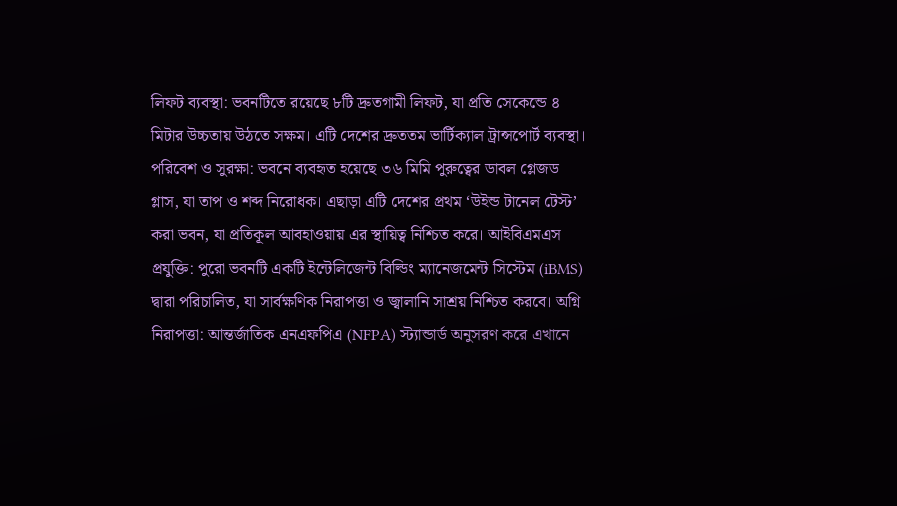লিফট ব্যবস্থা: ভবনটিতে রয়েছে ৮টি দ্রুতগামী লিফট, যা প্রতি সেকেন্ডে ৪ মিটার উচ্চতায় উঠতে সক্ষম। এটি দেশের দ্রুততম ভার্টিক্যাল ট্রান্সপোর্ট ব্যবস্থা। পরিবেশ ও সুরক্ষা: ভবনে ব্যবহৃত হয়েছে ৩৬ মিমি পুরুত্বের ডাবল গ্লেজড গ্লাস, যা তাপ ও শব্দ নিরোধক। এছাড়া এটি দেশের প্রথম ‘উইন্ড টানেল টেস্ট’ করা ভবন, যা প্রতিকূল আবহাওয়ায় এর স্থায়িত্ব নিশ্চিত করে। আইবিএমএস প্রযুক্তি: পুরো ভবনটি একটি ইন্টেলিজেন্ট বিল্ডিং ম্যানেজমেন্ট সিস্টেম (iBMS) দ্বারা পরিচালিত, যা সার্বক্ষণিক নিরাপত্তা ও জ্বালানি সাশ্রয় নিশ্চিত করবে। অগ্নি নিরাপত্তা: আন্তর্জাতিক এনএফপিএ (NFPA) স্ট্যান্ডার্ড অনুসরণ করে এখানে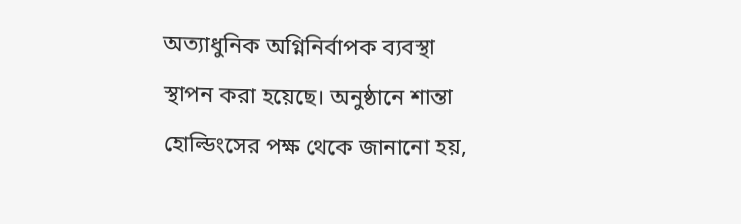অত্যাধুনিক অগ্নিনির্বাপক ব্যবস্থা স্থাপন করা হয়েছে। অনুষ্ঠানে শান্তা হোল্ডিংসের পক্ষ থেকে জানানো হয়,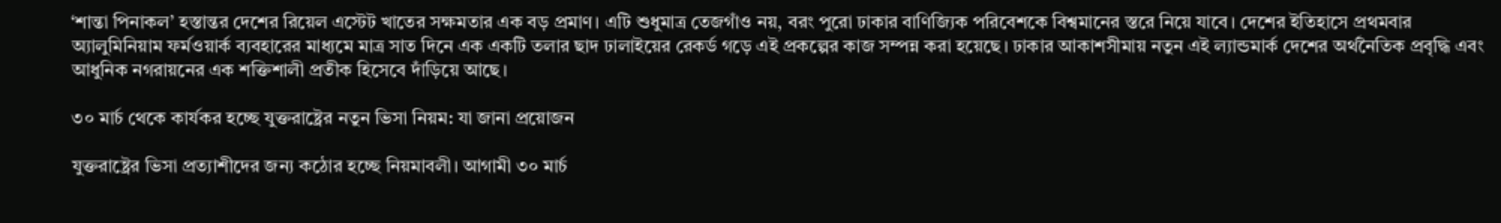‘শান্তা পিনাকল’ হস্তান্তর দেশের রিয়েল এস্টেট খাতের সক্ষমতার এক বড় প্রমাণ। এটি শুধুমাত্র তেজগাঁও নয়, বরং পুরো ঢাকার বাণিজ্যিক পরিবেশকে বিশ্বমানের স্তরে নিয়ে যাবে। দেশের ইতিহাসে প্রথমবার অ্যালুমিনিয়াম ফর্মওয়ার্ক ব্যবহারের মাধ্যমে মাত্র সাত দিনে এক একটি তলার ছাদ ঢালাইয়ের রেকর্ড গড়ে এই প্রকল্পের কাজ সম্পন্ন করা হয়েছে। ঢাকার আকাশসীমায় নতুন এই ল্যান্ডমার্ক দেশের অর্থনৈতিক প্রবৃদ্ধি এবং আধুনিক নগরায়নের এক শক্তিশালী প্রতীক হিসেবে দাঁড়িয়ে আছে।

৩০ মার্চ থেকে কার্যকর হচ্ছে যুক্তরাষ্ট্রের নতুন ভিসা নিয়ম: যা জানা প্রয়োজন

যুক্তরাষ্ট্রের ভিসা প্রত্যাশীদের জন্য কঠোর হচ্ছে নিয়মাবলী। আগামী ৩০ মার্চ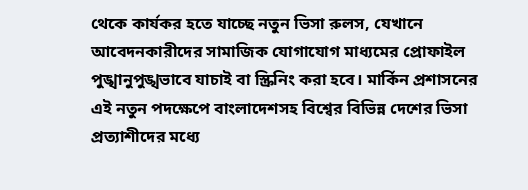থেকে কার্যকর হতে যাচ্ছে নতুন ভিসা রুলস, যেখানে আবেদনকারীদের সামাজিক যোগাযোগ মাধ্যমের প্রোফাইল পুঙ্খানুপুঙ্খভাবে যাচাই বা স্ক্রিনিং করা হবে। মার্কিন প্রশাসনের এই নতুন পদক্ষেপে বাংলাদেশসহ বিশ্বের বিভিন্ন দেশের ভিসা প্রত্যাশীদের মধ্যে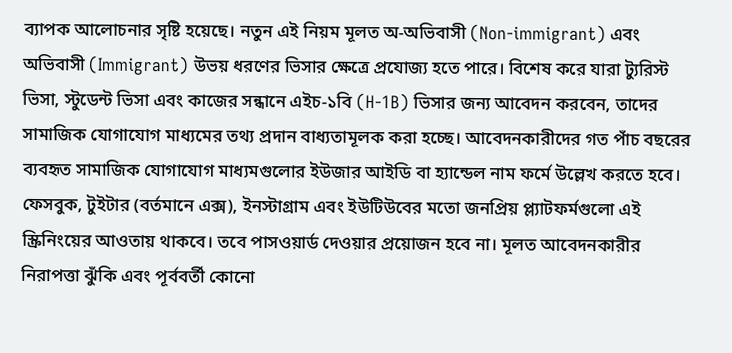ব্যাপক আলোচনার সৃষ্টি হয়েছে। নতুন এই নিয়ম মূলত অ-অভিবাসী (Non-immigrant) এবং অভিবাসী (Immigrant) উভয় ধরণের ভিসার ক্ষেত্রে প্রযোজ্য হতে পারে। বিশেষ করে যারা ট্যুরিস্ট ভিসা, স্টুডেন্ট ভিসা এবং কাজের সন্ধানে এইচ-১বি (H-1B) ভিসার জন্য আবেদন করবেন, তাদের সামাজিক যোগাযোগ মাধ্যমের তথ্য প্রদান বাধ্যতামূলক করা হচ্ছে। আবেদনকারীদের গত পাঁচ বছরের ব্যবহৃত সামাজিক যোগাযোগ মাধ্যমগুলোর ইউজার আইডি বা হ্যান্ডেল নাম ফর্মে উল্লেখ করতে হবে। ফেসবুক, টুইটার (বর্তমানে এক্স), ইনস্টাগ্রাম এবং ইউটিউবের মতো জনপ্রিয় প্ল্যাটফর্মগুলো এই স্ক্রিনিংয়ের আওতায় থাকবে। তবে পাসওয়ার্ড দেওয়ার প্রয়োজন হবে না। মূলত আবেদনকারীর নিরাপত্তা ঝুঁকি এবং পূর্ববর্তী কোনো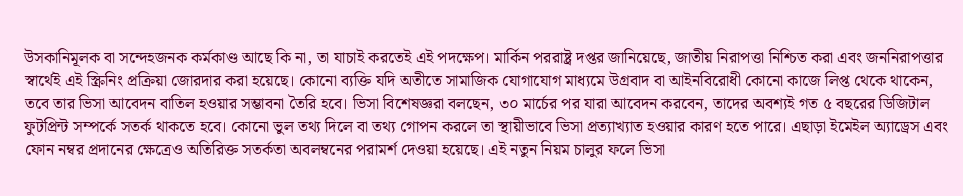উসকানিমূলক বা সন্দেহজনক কর্মকাণ্ড আছে কি না, তা যাচাই করতেই এই পদক্ষেপ। মার্কিন পররাষ্ট্র দপ্তর জানিয়েছে, জাতীয় নিরাপত্তা নিশ্চিত করা এবং জননিরাপত্তার স্বার্থেই এই স্ক্রিনিং প্রক্রিয়া জোরদার করা হয়েছে। কোনো ব্যক্তি যদি অতীতে সামাজিক যোগাযোগ মাধ্যমে উগ্রবাদ বা আইনবিরোধী কোনো কাজে লিপ্ত থেকে থাকেন, তবে তার ভিসা আবেদন বাতিল হওয়ার সম্ভাবনা তৈরি হবে। ভিসা বিশেষজ্ঞরা বলছেন, ৩০ মার্চের পর যারা আবেদন করবেন, তাদের অবশ্যই গত ৫ বছরের ডিজিটাল ফুটপ্রিন্ট সম্পর্কে সতর্ক থাকতে হবে। কোনো ভুল তথ্য দিলে বা তথ্য গোপন করলে তা স্থায়ীভাবে ভিসা প্রত্যাখ্যাত হওয়ার কারণ হতে পারে। এছাড়া ইমেইল অ্যাড্রেস এবং ফোন নম্বর প্রদানের ক্ষেত্রেও অতিরিক্ত সতর্কতা অবলম্বনের পরামর্শ দেওয়া হয়েছে। এই নতুন নিয়ম চালুর ফলে ভিসা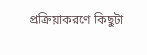প্রক্রিয়াকরণে কিছুটা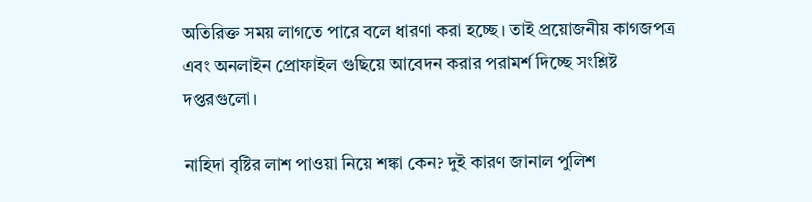অতিরিক্ত সময় লাগতে পারে বলে ধারণা করা হচ্ছে। তাই প্রয়োজনীয় কাগজপত্র এবং অনলাইন প্রোফাইল গুছিয়ে আবেদন করার পরামর্শ দিচ্ছে সংশ্লিষ্ট দপ্তরগুলো।

নাহিদা বৃষ্টির লাশ পাওয়া নিয়ে শঙ্কা কেন? দুই কারণ জানাল পুলিশ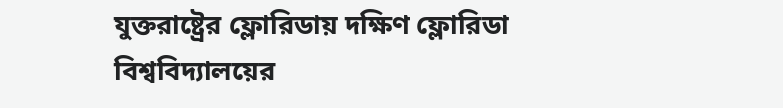যুক্তরাষ্ট্রের ফ্লোরিডায় দক্ষিণ ফ্লোরিডা বিশ্ববিদ্যালয়ের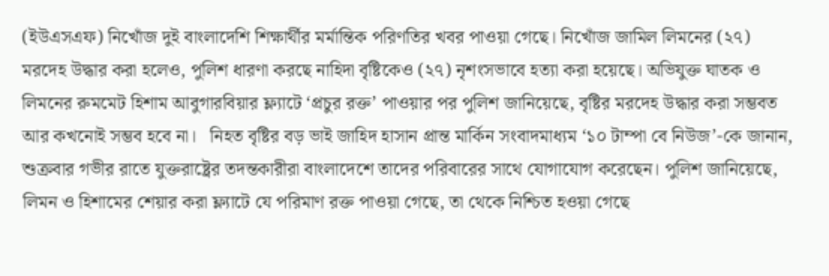(ইউএসএফ) নিখোঁজ দুই বাংলাদেশি শিক্ষার্থীর মর্মান্তিক পরিণতির খবর পাওয়া গেছে। নিখোঁজ জামিল লিমনের (২৭) মরদেহ উদ্ধার করা হলেও, পুলিশ ধারণা করছে নাহিদা বৃষ্টিকেও (২৭) নৃশংসভাবে হত্যা করা হয়েছে। অভিযুক্ত ঘাতক ও লিমনের রুমমেট হিশাম আবুগারবিয়ার ফ্ল্যাটে ‘প্রচুর রক্ত’ পাওয়ার পর পুলিশ জানিয়েছে, বৃষ্টির মরদেহ উদ্ধার করা সম্ভবত আর কখনোই সম্ভব হবে না।   নিহত বৃষ্টির বড় ভাই জাহিদ হাসান প্রান্ত মার্কিন সংবাদমাধ্যম ‘১০ টাম্পা বে নিউজ’-কে জানান, শুক্রবার গভীর রাতে যুক্তরাষ্ট্রের তদন্তকারীরা বাংলাদেশে তাদের পরিবারের সাথে যোগাযোগ করেছেন। পুলিশ জানিয়েছে, লিমন ও হিশামের শেয়ার করা ফ্ল্যাটে যে পরিমাণ রক্ত পাওয়া গেছে, তা থেকে নিশ্চিত হওয়া গেছে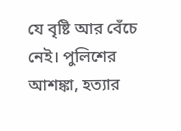যে বৃষ্টি আর বেঁচে নেই। পুলিশের আশঙ্কা, হত্যার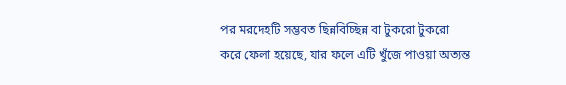পর মরদেহটি সম্ভবত ছিন্নবিচ্ছিন্ন বা টুকরো টুকরো করে ফেলা হয়েছে, যার ফলে এটি খুঁজে পাওয়া অত্যন্ত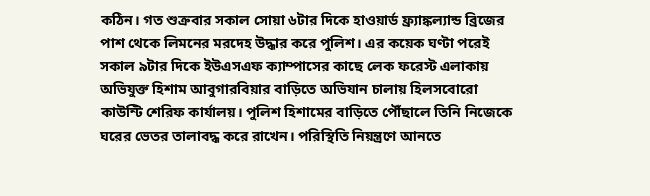কঠিন। গত শুক্রবার সকাল সোয়া ৬টার দিকে হাওয়ার্ড ফ্র্যাঙ্কল্যান্ড ব্রিজের পাশ থেকে লিমনের মরদেহ উদ্ধার করে পুলিশ। এর কয়েক ঘণ্টা পরেই সকাল ৯টার দিকে ইউএসএফ ক্যাম্পাসের কাছে লেক ফরেস্ট এলাকায় অভিযুক্ত হিশাম আবুগারবিয়ার বাড়িতে অভিযান চালায় হিলসবোরো কাউন্টি শেরিফ কার্যালয়। পুলিশ হিশামের বাড়িতে পৌঁছালে তিনি নিজেকে ঘরের ভেতর তালাবদ্ধ করে রাখেন। পরিস্থিতি নিয়ন্ত্রণে আনতে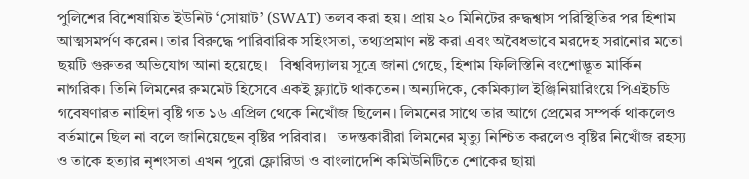পুলিশের বিশেষায়িত ইউনিট ‘সোয়াট’ (SWAT) তলব করা হয়। প্রায় ২০ মিনিটের রুদ্ধশ্বাস পরিস্থিতির পর হিশাম আত্মসমর্পণ করেন। তার বিরুদ্ধে পারিবারিক সহিংসতা, তথ্যপ্রমাণ নষ্ট করা এবং অবৈধভাবে মরদেহ সরানোর মতো ছয়টি গুরুতর অভিযোগ আনা হয়েছে।   বিশ্ববিদ্যালয় সূত্রে জানা গেছে, হিশাম ফিলিস্তিনি বংশোদ্ভূত মার্কিন নাগরিক। তিনি লিমনের রুমমেট হিসেবে একই ফ্ল্যাটে থাকতেন। অন্যদিকে, কেমিক্যাল ইঞ্জিনিয়ারিংয়ে পিএইচডি গবেষণারত নাহিদা বৃষ্টি গত ১৬ এপ্রিল থেকে নিখোঁজ ছিলেন। লিমনের সাথে তার আগে প্রেমের সম্পর্ক থাকলেও বর্তমানে ছিল না বলে জানিয়েছেন বৃষ্টির পরিবার।   তদন্তকারীরা লিমনের মৃত্যু নিশ্চিত করলেও বৃষ্টির নিখোঁজ রহস্য ও তাকে হত্যার নৃশংসতা এখন পুরো ফ্লোরিডা ও বাংলাদেশি কমিউনিটিতে শোকের ছায়া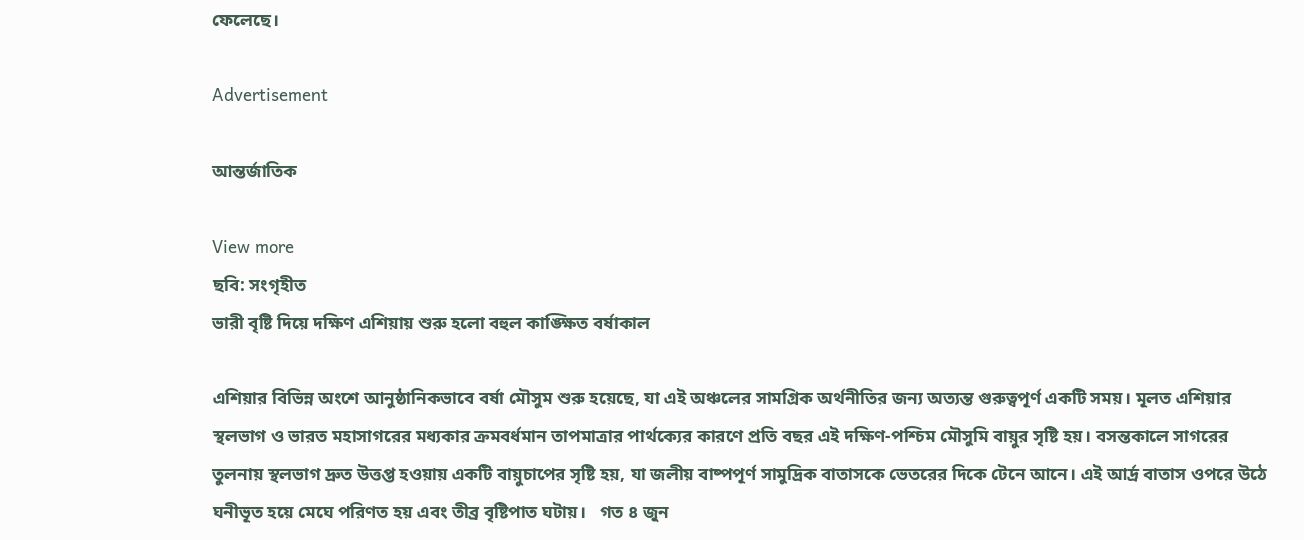ফেলেছে।

Advertisement

আন্তর্জাতিক

View more
ছবি: সংগৃহীত
ভারী বৃষ্টি দিয়ে দক্ষিণ এশিয়ায় শুরু হলো বহুল কাঙ্ক্ষিত বর্ষাকাল

এশিয়ার বিভিন্ন অংশে আনুষ্ঠানিকভাবে বর্ষা মৌসুম শুরু হয়েছে, যা এই অঞ্চলের সামগ্রিক অর্থনীতির জন্য অত্যন্ত গুরুত্বপূর্ণ একটি সময়। মূলত এশিয়ার স্থলভাগ ও ভারত মহাসাগরের মধ্যকার ক্রমবর্ধমান তাপমাত্রার পার্থক্যের কারণে প্রতি বছর এই দক্ষিণ-পশ্চিম মৌসুমি বায়ুর সৃষ্টি হয়। বসন্তকালে সাগরের তুলনায় স্থলভাগ দ্রুত উত্তপ্ত হওয়ায় একটি বায়ুচাপের সৃষ্টি হয়, যা জলীয় বাষ্পপূর্ণ সামুদ্রিক বাতাসকে ভেতরের দিকে টেনে আনে। এই আর্দ্র বাতাস ওপরে উঠে ঘনীভূত হয়ে মেঘে পরিণত হয় এবং তীব্র বৃষ্টিপাত ঘটায়।   গত ৪ জুন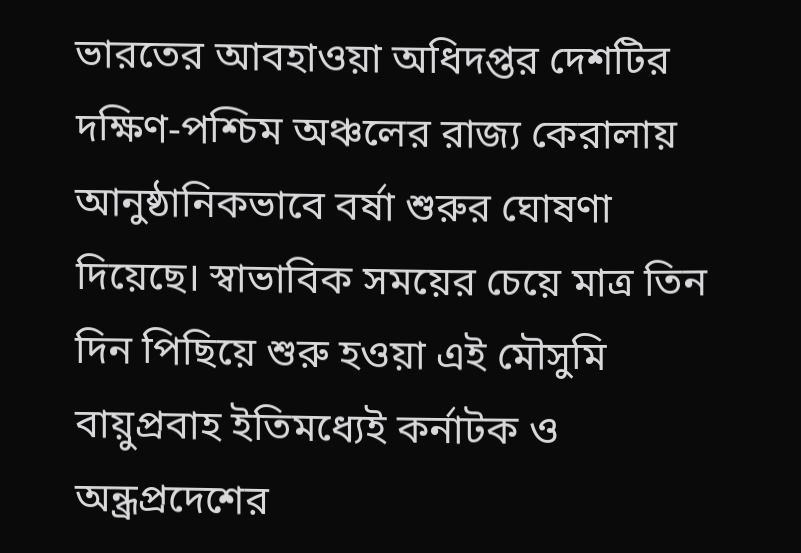ভারতের আবহাওয়া অধিদপ্তর দেশটির দক্ষিণ-পশ্চিম অঞ্চলের রাজ্য কেরালায় আনুষ্ঠানিকভাবে বর্ষা শুরুর ঘোষণা দিয়েছে। স্বাভাবিক সময়ের চেয়ে মাত্র তিন দিন পিছিয়ে শুরু হওয়া এই মৌসুমি বায়ুপ্রবাহ ইতিমধ্যেই কর্নাটক ও অন্ধ্রপ্রদেশের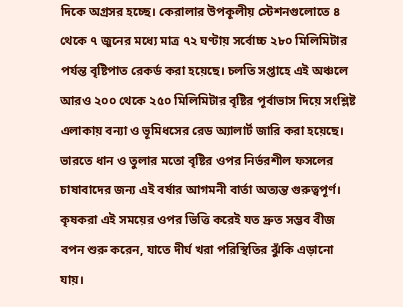দিকে অগ্রসর হচ্ছে। কেরালার উপকূলীয় স্টেশনগুলোতে ৪ থেকে ৭ জুনের মধ্যে মাত্র ৭২ ঘণ্টায় সর্বোচ্চ ২৮০ মিলিমিটার পর্যন্ত বৃষ্টিপাত রেকর্ড করা হয়েছে। চলতি সপ্তাহে এই অঞ্চলে আরও ২০০ থেকে ২৫০ মিলিমিটার বৃষ্টির পূর্বাভাস দিয়ে সংশ্লিষ্ট এলাকায় বন্যা ও ভূমিধসের রেড অ্যালার্ট জারি করা হয়েছে।   ভারতে ধান ও তুলার মতো বৃষ্টির ওপর নির্ভরশীল ফসলের চাষাবাদের জন্য এই বর্ষার আগমনী বার্তা অত্যন্ত গুরুত্বপূর্ণ। কৃষকরা এই সময়ের ওপর ভিত্তি করেই যত দ্রুত সম্ভব বীজ বপন শুরু করেন, যাতে দীর্ঘ খরা পরিস্থিতির ঝুঁকি এড়ানো যায়।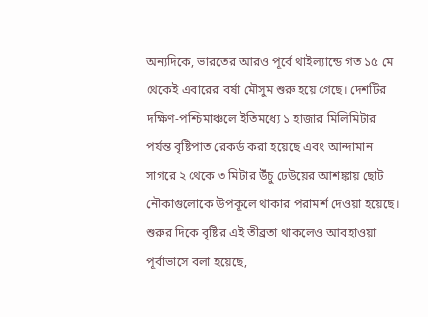অন্যদিকে, ভারতের আরও পূর্বে থাইল্যান্ডে গত ১৫ মে থেকেই এবারের বর্ষা মৌসুম শুরু হয়ে গেছে। দেশটির দক্ষিণ-পশ্চিমাঞ্চলে ইতিমধ্যে ১ হাজার মিলিমিটার পর্যন্ত বৃষ্টিপাত রেকর্ড করা হয়েছে এবং আন্দামান সাগরে ২ থেকে ৩ মিটার উঁচু ঢেউয়ের আশঙ্কায় ছোট নৌকাগুলোকে উপকূলে থাকার পরামর্শ দেওয়া হয়েছে।   শুরুর দিকে বৃষ্টির এই তীব্রতা থাকলেও আবহাওয়া পূর্বাভাসে বলা হয়েছে,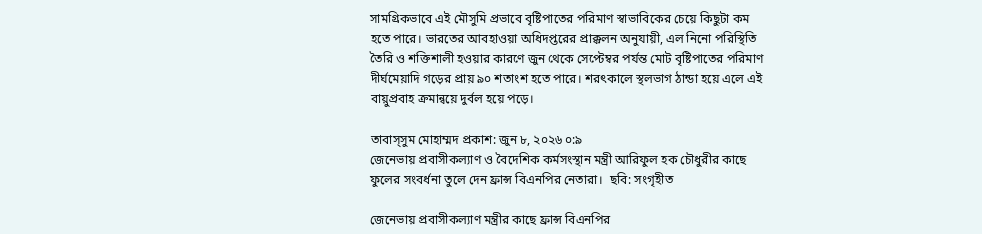সামগ্রিকভাবে এই মৌসুমি প্রভাবে বৃষ্টিপাতের পরিমাণ স্বাভাবিকের চেয়ে কিছুটা কম হতে পারে। ভারতের আবহাওয়া অধিদপ্তরের প্রাক্কলন অনুযায়ী, এল নিনো পরিস্থিতি তৈরি ও শক্তিশালী হওয়ার কারণে জুন থেকে সেপ্টেম্বর পর্যন্ত মোট বৃষ্টিপাতের পরিমাণ দীর্ঘমেয়াদি গড়ের প্রায় ৯০ শতাংশ হতে পারে। শরৎকালে স্থলভাগ ঠান্ডা হয়ে এলে এই বায়ুপ্রবাহ ক্রমান্বয়ে দুর্বল হয়ে পড়ে।

তাবাস্সুম মোহাম্মদ প্রকাশ: জুন ৮, ২০২৬ ০:৯
জেনেভায় প্রবাসীকল্যাণ ও বৈদেশিক কর্মসংস্থান মন্ত্রী আরিফুল হক চৌধুরীর কাছে ফুলের সংবর্ধনা তুলে দেন ফ্রান্স বিএনপির নেতারা।  ছবি: সংগৃহীত

জেনেভায় প্রবাসীকল্যাণ মন্ত্রীর কাছে ফ্রান্স বিএনপির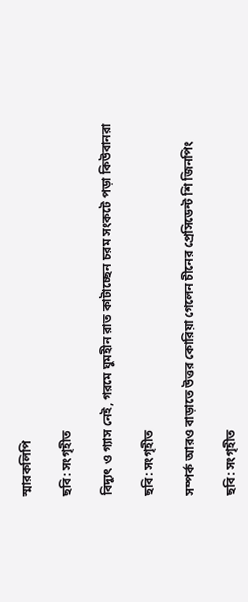স্মারকলিপি

ছবি: সংগৃহীত

বিদ্যুৎ ও গ্যাস নেই, গরমে ঘুমহীন রাত কাটাচ্ছেন চরম সংকটে পড়া কিউবানরা

ছবি: সংগৃহীত

সম্পর্ক আরও বাড়াতে উত্তর কোরিয়া গেলেন চীনের প্রেসিডেন্ট শি জিনপিং

ছবি: সংগৃহীত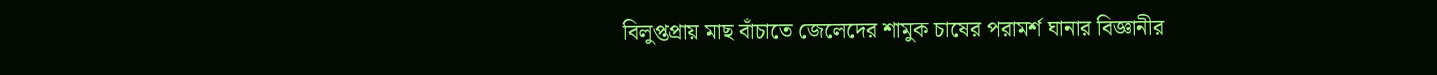বিলুপ্তপ্রায় মাছ বাঁচাতে জেলেদের শামুক চাষের পরামর্শ ঘানার বিজ্ঞানীর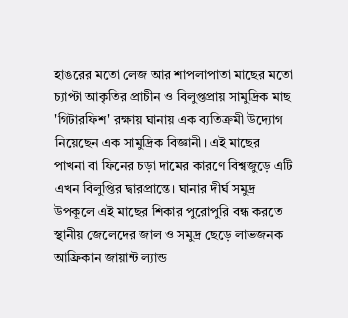হাঙরের মতো লেজ আর শাপলাপাতা মাছের মতো চ্যাপ্টা আকৃতির প্রাচীন ও বিলুপ্তপ্রায় সামুদ্রিক মাছ 'গিটারফিশ' রক্ষায় ঘানায় এক ব্যতিক্রমী উদ্যোগ নিয়েছেন এক সামুদ্রিক বিজ্ঞানী। এই মাছের পাখনা বা ফিনের চড়া দামের কারণে বিশ্বজুড়ে এটি এখন বিলুপ্তির দ্বারপ্রান্তে। ঘানার দীর্ঘ সমুদ্র উপকূলে এই মাছের শিকার পুরোপুরি বন্ধ করতে স্থানীয় জেলেদের জাল ও সমুদ্র ছেড়ে লাভজনক আফ্রিকান জায়ান্ট ল্যান্ড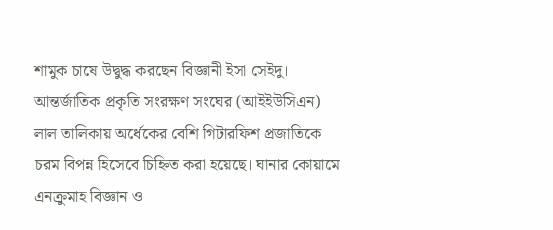শামুক চাষে উদ্বুদ্ধ করছেন বিজ্ঞানী ইসা সেইদু।   আন্তর্জাতিক প্রকৃতি সংরক্ষণ সংঘের (আইইউসিএন) লাল তালিকায় অর্ধেকের বেশি গিটারফিশ প্রজাতিকে চরম বিপন্ন হিসেবে চিহ্নিত করা হয়েছে। ঘানার কোয়ামে এনক্রুমাহ বিজ্ঞান ও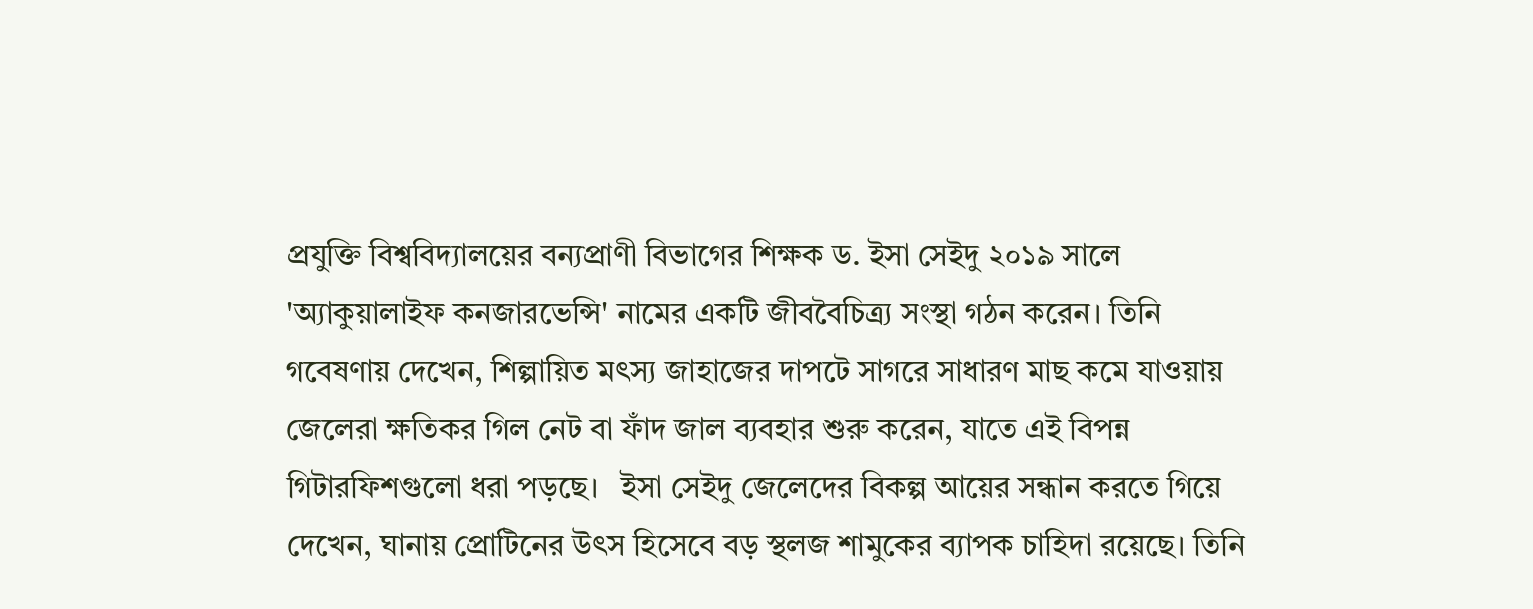প্রযুক্তি বিশ্ববিদ্যালয়ের বন্যপ্রাণী বিভাগের শিক্ষক ড. ইসা সেইদু ২০১৯ সালে 'অ্যাকুয়ালাইফ কনজারভেন্সি' নামের একটি জীববৈচিত্র্য সংস্থা গঠন করেন। তিনি গবেষণায় দেখেন, শিল্পায়িত মৎস্য জাহাজের দাপটে সাগরে সাধারণ মাছ কমে যাওয়ায় জেলেরা ক্ষতিকর গিল নেট বা ফাঁদ জাল ব্যবহার শুরু করেন, যাতে এই বিপন্ন গিটারফিশগুলো ধরা পড়ছে।   ইসা সেইদু জেলেদের বিকল্প আয়ের সন্ধান করতে গিয়ে দেখেন, ঘানায় প্রোটিনের উৎস হিসেবে বড় স্থলজ শামুকের ব্যাপক চাহিদা রয়েছে। তিনি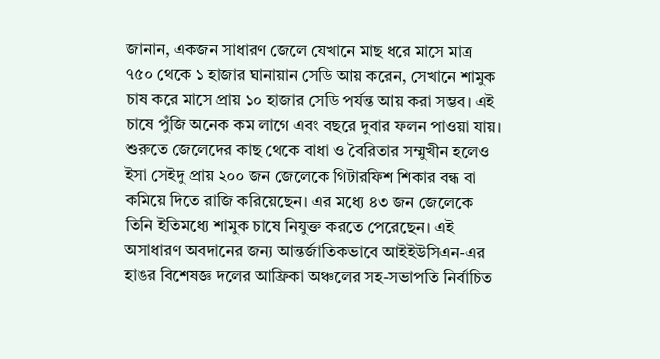জানান, একজন সাধারণ জেলে যেখানে মাছ ধরে মাসে মাত্র ৭৫০ থেকে ১ হাজার ঘানায়ান সেডি আয় করেন, সেখানে শামুক চাষ করে মাসে প্রায় ১০ হাজার সেডি পর্যন্ত আয় করা সম্ভব। এই চাষে পুঁজি অনেক কম লাগে এবং বছরে দুবার ফলন পাওয়া যায়।   শুরুতে জেলেদের কাছ থেকে বাধা ও বৈরিতার সম্মুখীন হলেও ইসা সেইদু প্রায় ২০০ জন জেলেকে গিটারফিশ শিকার বন্ধ বা কমিয়ে দিতে রাজি করিয়েছেন। এর মধ্যে ৪৩ জন জেলেকে তিনি ইতিমধ্যে শামুক চাষে নিযুক্ত করতে পেরেছেন। এই অসাধারণ অবদানের জন্য আন্তর্জাতিকভাবে আইইউসিএন-এর হাঙর বিশেষজ্ঞ দলের আফ্রিকা অঞ্চলের সহ-সভাপতি নির্বাচিত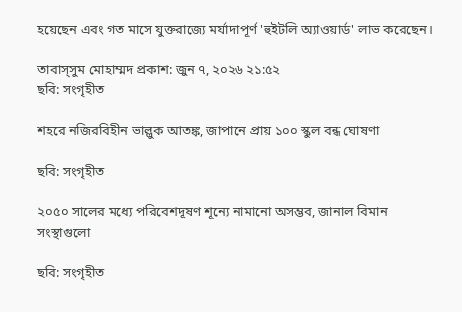হয়েছেন এবং গত মাসে যুক্তরাজ্যে মর্যাদাপূর্ণ 'হুইটলি অ্যাওয়ার্ড' লাভ করেছেন।

তাবাস্সুম মোহাম্মদ প্রকাশ: জুন ৭, ২০২৬ ২১:৫২
ছবি: সংগৃহীত

শহরে নজিরবিহীন ভাল্লুক আতঙ্ক, জাপানে প্রায় ১০০ স্কুল বন্ধ ঘোষণা

ছবি: সংগৃহীত

২০৫০ সালের মধ্যে পরিবেশদূষণ শূন্যে নামানো অসম্ভব, জানাল বিমান সংস্থাগুলো

ছবি: সংগৃহীত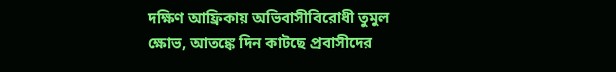দক্ষিণ আফ্রিকায় অভিবাসীবিরোধী তুমুল ক্ষোভ, আতঙ্কে দিন কাটছে প্রবাসীদের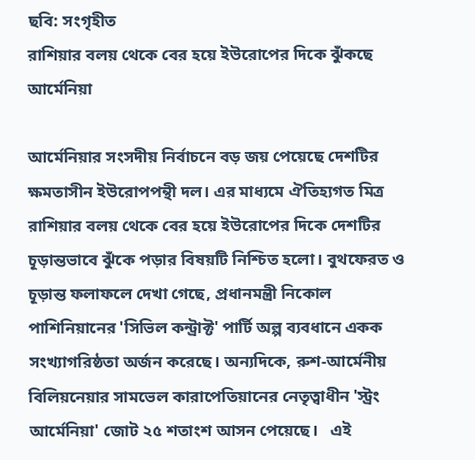ছবি: সংগৃহীত
রাশিয়ার বলয় থেকে বের হয়ে ইউরোপের দিকে ঝুঁকছে আর্মেনিয়া

আর্মেনিয়ার সংসদীয় নির্বাচনে বড় জয় পেয়েছে দেশটির ক্ষমতাসীন ইউরোপপন্থী দল। এর মাধ্যমে ঐতিহ্যগত মিত্র রাশিয়ার বলয় থেকে বের হয়ে ইউরোপের দিকে দেশটির চূড়ান্তভাবে ঝুঁকে পড়ার বিষয়টি নিশ্চিত হলো। বুথফেরত ও চূড়ান্ত ফলাফলে দেখা গেছে, প্রধানমন্ত্রী নিকোল পাশিনিয়ানের 'সিভিল কন্ট্রাক্ট' পার্টি অল্প ব্যবধানে একক সংখ্যাগরিষ্ঠতা অর্জন করেছে। অন্যদিকে, রুশ-আর্মেনীয় বিলিয়নেয়ার সামভেল কারাপেতিয়ানের নেতৃত্বাধীন 'স্ট্রং আর্মেনিয়া' জোট ২৫ শতাংশ আসন পেয়েছে।   এই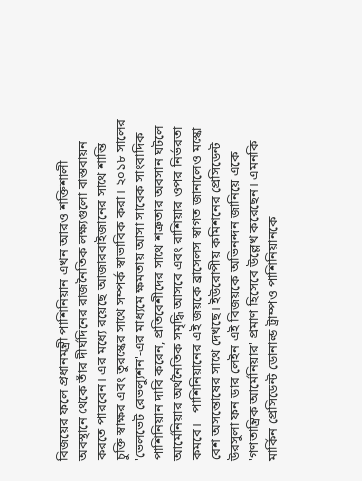বিজয়ের ফলে প্রধানমন্ত্রী পাশিনিয়ান এখন আরও শক্তিশালী অবস্থানে থেকে তাঁর দীর্ঘদিনের রাজনৈতিক লক্ষ্যগুলো বাস্তবায়ন করতে পারবেন। এর মধ্যে রয়েছে আজারবাইজানের সাথে শান্তি চুক্তি স্বাক্ষর এবং তুরস্কের সাথে সম্পর্ক স্বাভাবিক করা। ২০১৮ সালের 'ভেলভেট রেভল্যুশন'-এর মাধ্যমে ক্ষমতায় আসা সাবেক সাংবাদিক পাশিনিয়ান দাবি করেন, প্রতিবেশীদের সাথে শত্রুতার অবসান ঘটলে আর্মেনিয়ার অর্থনৈতিক সমৃদ্ধি আসবে এবং রাশিয়ার ওপর নির্ভরতা কমবে।   পাশিনিয়ানের এই জয়কে ব্রাসেলস স্বাগত জানালেও মস্কো বেশ অসন্তোষের সাথে দেখছে। ইউরোপীয় কমিশনের প্রেসিডেন্ট উরসুলা ফন ডার লেইন এই বিজয়কে অভিনন্দন জানিয়ে একে 'গণতান্ত্রিক আর্মেনিয়ার' প্রমাণ হিসেবে উল্লেখ করেছেন। এমনকি মার্কিন প্রেসিডেন্ট ডোনাল্ড ট্রাম্পও পাশিনিয়ানকে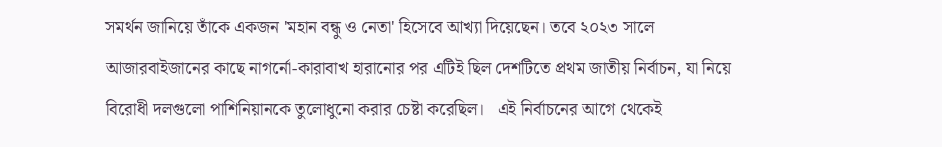সমর্থন জানিয়ে তাঁকে একজন 'মহান বন্ধু ও নেতা' হিসেবে আখ্যা দিয়েছেন। তবে ২০২৩ সালে আজারবাইজানের কাছে নাগর্নো-কারাবাখ হারানোর পর এটিই ছিল দেশটিতে প্রথম জাতীয় নির্বাচন, যা নিয়ে বিরোধী দলগুলো পাশিনিয়ানকে তুলোধুনো করার চেষ্টা করেছিল।   এই নির্বাচনের আগে থেকেই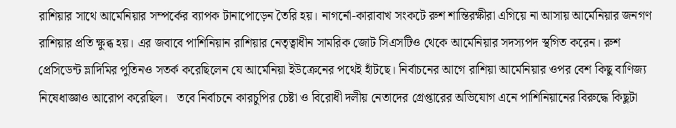রাশিয়ার সাথে আর্মেনিয়ার সম্পর্কের ব্যাপক টানাপোড়েন তৈরি হয়। নাগর্নো-কারাবাখ সংকটে রুশ শান্তিরক্ষীরা এগিয়ে না আসায় আর্মেনিয়ার জনগণ রাশিয়ার প্রতি ক্ষুব্ধ হয়। এর জবাবে পাশিনিয়ান রাশিয়ার নেতৃত্বাধীন সামরিক জোট সিএসটিও থেকে আর্মেনিয়ার সদস্যপদ স্থগিত করেন। রুশ প্রেসিডেন্ট ভ্লাদিমির পুতিনও সতর্ক করেছিলেন যে আর্মেনিয়া ইউক্রেনের পথেই হাঁটছে। নির্বাচনের আগে রাশিয়া আর্মেনিয়ার ওপর বেশ কিছু বাণিজ্য নিষেধাজ্ঞাও আরোপ করেছিল।   তবে নির্বাচনে কারচুপির চেষ্টা ও বিরোধী দলীয় নেতাদের গ্রেপ্তারের অভিযোগ এনে পাশিনিয়ানের বিরুদ্ধে কিছুটা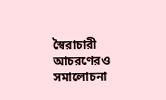স্বৈরাচারী আচরণেরও সমালোচনা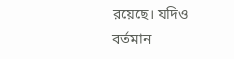রয়েছে। যদিও বর্তমান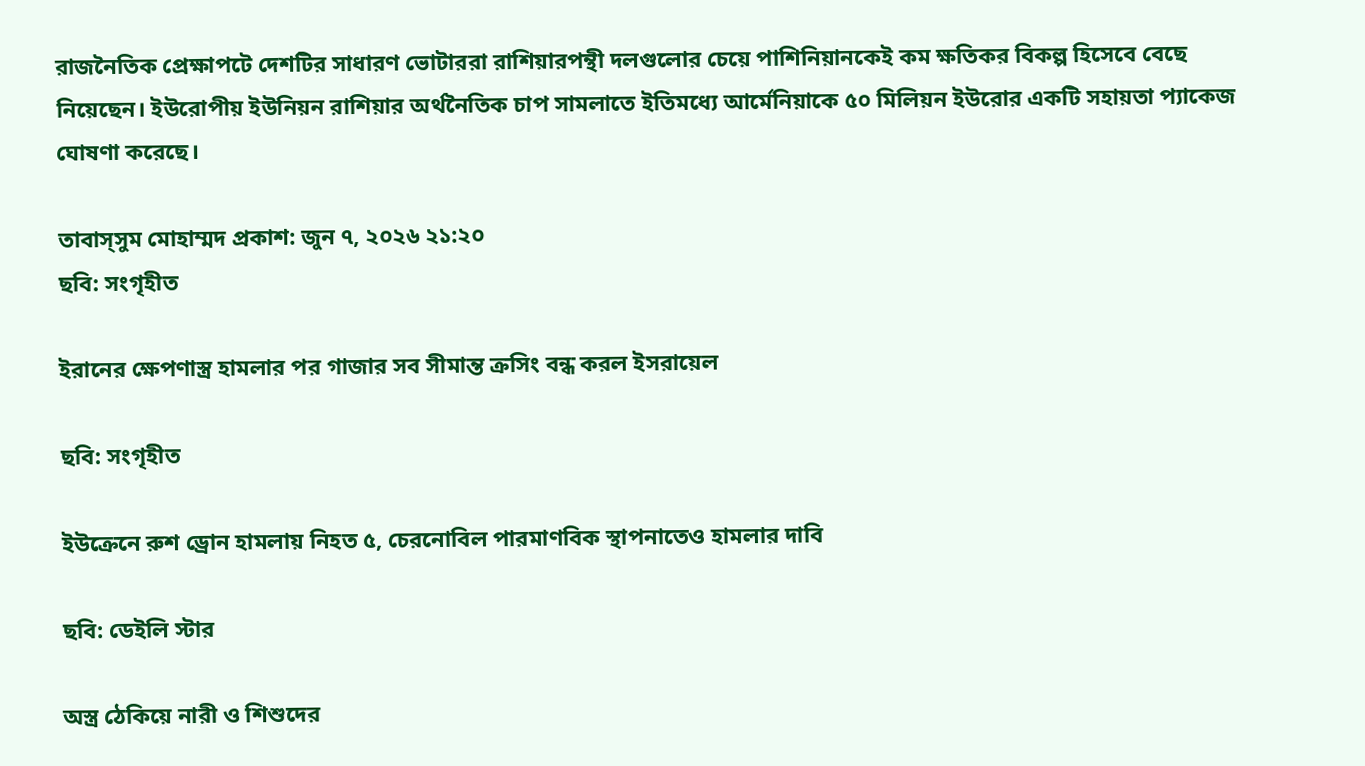রাজনৈতিক প্রেক্ষাপটে দেশটির সাধারণ ভোটাররা রাশিয়ারপন্থী দলগুলোর চেয়ে পাশিনিয়ানকেই কম ক্ষতিকর বিকল্প হিসেবে বেছে নিয়েছেন। ইউরোপীয় ইউনিয়ন রাশিয়ার অর্থনৈতিক চাপ সামলাতে ইতিমধ্যে আর্মেনিয়াকে ৫০ মিলিয়ন ইউরোর একটি সহায়তা প্যাকেজ ঘোষণা করেছে।

তাবাস্সুম মোহাম্মদ প্রকাশ: জুন ৭, ২০২৬ ২১:২০
ছবি: সংগৃহীত

ইরানের ক্ষেপণাস্ত্র হামলার পর গাজার সব সীমান্ত ক্রসিং বন্ধ করল ইসরায়েল

ছবি: সংগৃহীত

ইউক্রেনে রুশ ড্রোন হামলায় নিহত ৫, চেরনোবিল পারমাণবিক স্থাপনাতেও হামলার দাবি

ছবি: ডেইলি স্টার

অস্ত্র ঠেকিয়ে নারী ও শিশুদের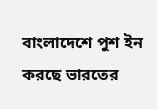বাংলাদেশে পুশ ইন করছে ভারতের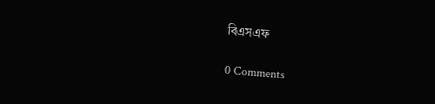বিএসএফ

0 Comments